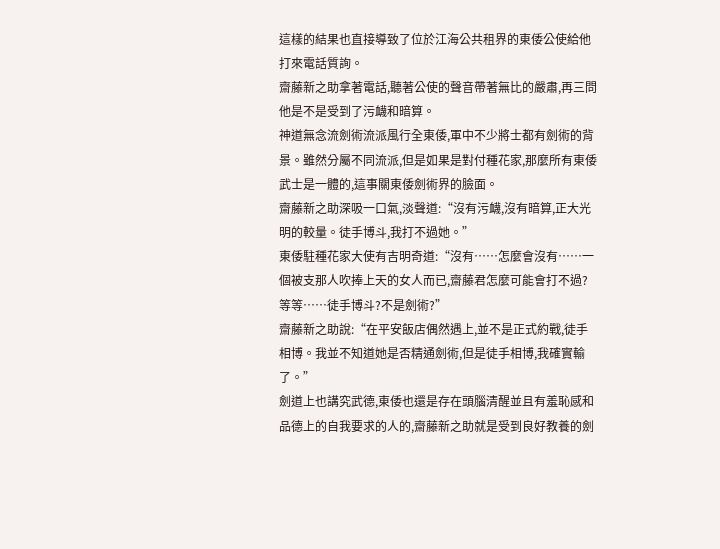這樣的結果也直接導致了位於江海公共租界的東倭公使給他打來電話質詢。
齋藤新之助拿著電話,聽著公使的聲音帶著無比的嚴肅,再三問他是不是受到了污衊和暗算。
神道無念流劍術流派風行全東倭,軍中不少將士都有劍術的背景。雖然分屬不同流派,但是如果是對付種花家,那麼所有東倭武士是一體的,這事關東倭劍術界的臉面。
齋藤新之助深吸一口氣,淡聲道:“沒有污衊,沒有暗算,正大光明的較量。徒手博斗,我打不過她。”
東倭駐種花家大使有吉明奇道:“沒有……怎麼會沒有……一個被支那人吹捧上天的女人而已,齋藤君怎麼可能會打不過?等等……徒手博斗?不是劍術?”
齋藤新之助說:“在平安飯店偶然遇上,並不是正式約戰,徒手相博。我並不知道她是否精通劍術,但是徒手相博,我確實輸了。”
劍道上也講究武德,東倭也還是存在頭腦清醒並且有羞恥感和品德上的自我要求的人的,齋藤新之助就是受到良好教養的劍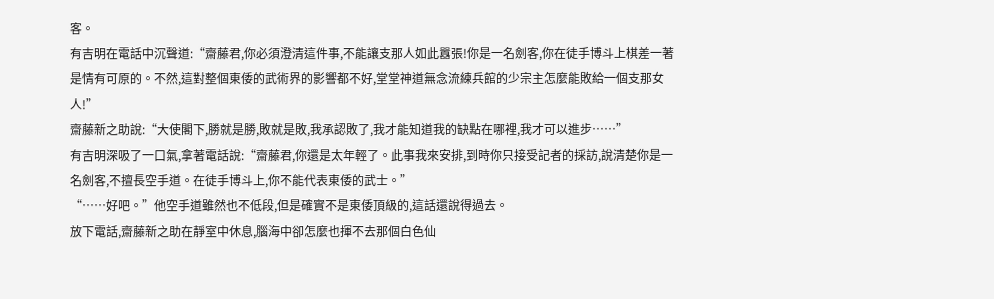客。
有吉明在電話中沉聲道:“齋藤君,你必須澄清這件事,不能讓支那人如此囂張!你是一名劍客,你在徒手博斗上棋差一著是情有可原的。不然,這對整個東倭的武術界的影響都不好,堂堂神道無念流練兵館的少宗主怎麼能敗給一個支那女人!”
齋藤新之助說:“大使閣下,勝就是勝,敗就是敗,我承認敗了,我才能知道我的缺點在哪裡,我才可以進步……”
有吉明深吸了一口氣,拿著電話說:“齋藤君,你還是太年輕了。此事我來安排,到時你只接受記者的採訪,說清楚你是一名劍客,不擅長空手道。在徒手博斗上,你不能代表東倭的武士。”
“……好吧。”他空手道雖然也不低段,但是確實不是東倭頂級的,這話還說得過去。
放下電話,齋藤新之助在靜室中休息,腦海中卻怎麼也揮不去那個白色仙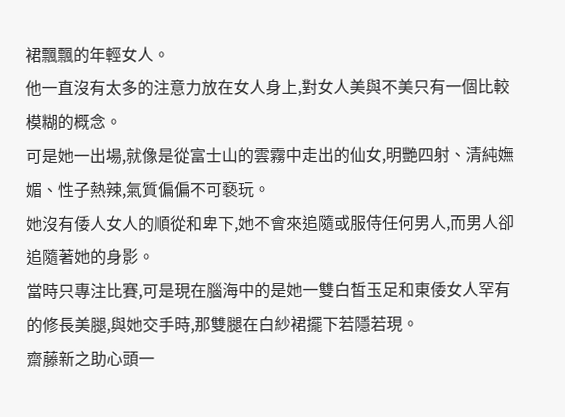裙飄飄的年輕女人。
他一直沒有太多的注意力放在女人身上,對女人美與不美只有一個比較模糊的概念。
可是她一出場,就像是從富士山的雲霧中走出的仙女,明艷四射、清純嫵媚、性子熱辣,氣質偏偏不可褻玩。
她沒有倭人女人的順從和卑下,她不會來追隨或服侍任何男人,而男人卻追隨著她的身影。
當時只專注比賽,可是現在腦海中的是她一雙白皙玉足和東倭女人罕有的修長美腿,與她交手時,那雙腿在白紗裙擺下若隱若現。
齋藤新之助心頭一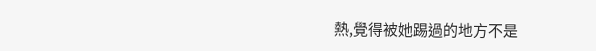熱,覺得被她踢過的地方不是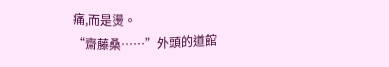痛,而是燙。
“齋藤桑……”外頭的道館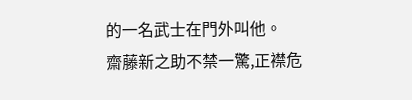的一名武士在門外叫他。
齋藤新之助不禁一驚,正襟危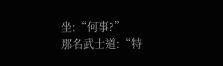坐:“何事?”
那名武士道:“特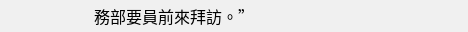務部要員前來拜訪。”